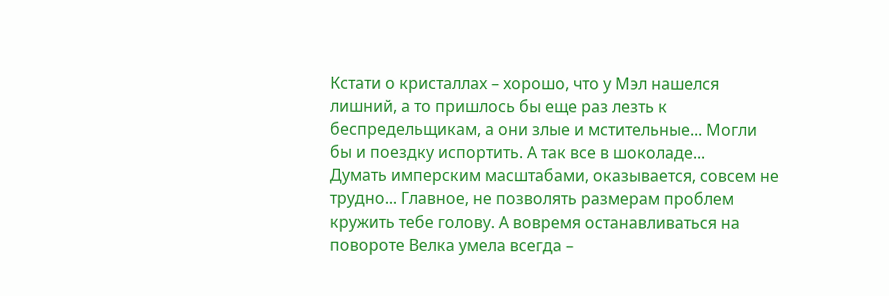Кстати о кристаллах – хорошо, что у Мэл нашелся лишний, а то пришлось бы еще раз лезть к беспредельщикам, а они злые и мстительные... Могли бы и поездку испортить. А так все в шоколаде...
Думать имперским масштабами, оказывается, совсем не трудно... Главное, не позволять размерам проблем кружить тебе голову. А вовремя останавливаться на повороте Велка умела всегда –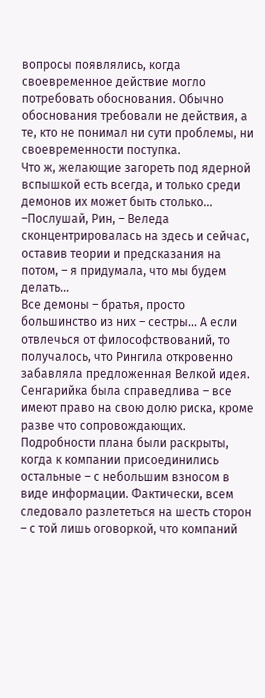вопросы появлялись, когда своевременное действие могло потребовать обоснования. Обычно обоснования требовали не действия, а те, кто не понимал ни сути проблемы, ни своевременности поступка.
Что ж, желающие загореть под ядерной вспышкой есть всегда, и только среди демонов их может быть столько...
–Послушай, Рин, – Веледа сконцентрировалась на здесь и сейчас, оставив теории и предсказания на потом, – я придумала, что мы будем делать...
Все демоны – братья, просто большинство из них – сестры... А если отвлечься от философствований, то получалось, что Рингила откровенно забавляла предложенная Велкой идея. Сенгарийка была справедлива – все имеют право на свою долю риска, кроме разве что сопровождающих. Подробности плана были раскрыты, когда к компании присоединились остальные – с небольшим взносом в виде информации. Фактически, всем следовало разлететься на шесть сторон – с той лишь оговоркой, что компаний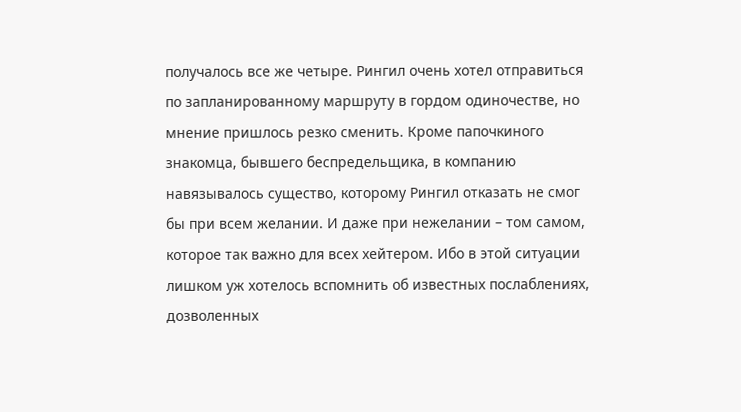получалось все же четыре. Рингил очень хотел отправиться по запланированному маршруту в гордом одиночестве, но мнение пришлось резко сменить. Кроме папочкиного знакомца, бывшего беспредельщика, в компанию навязывалось существо, которому Рингил отказать не смог бы при всем желании. И даже при нежелании – том самом, которое так важно для всех хейтером. Ибо в этой ситуации лишком уж хотелось вспомнить об известных послаблениях, дозволенных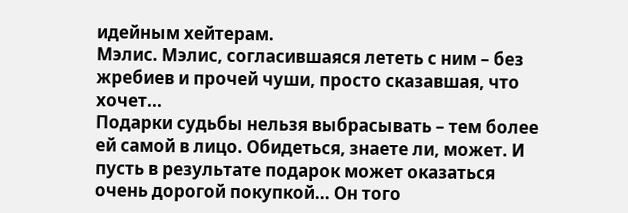идейным хейтерам.
Мэлис. Мэлис, согласившаяся лететь с ним – без жребиев и прочей чуши, просто сказавшая, что хочет...
Подарки судьбы нельзя выбрасывать – тем более ей самой в лицо. Обидеться, знаете ли, может. И пусть в результате подарок может оказаться очень дорогой покупкой... Он того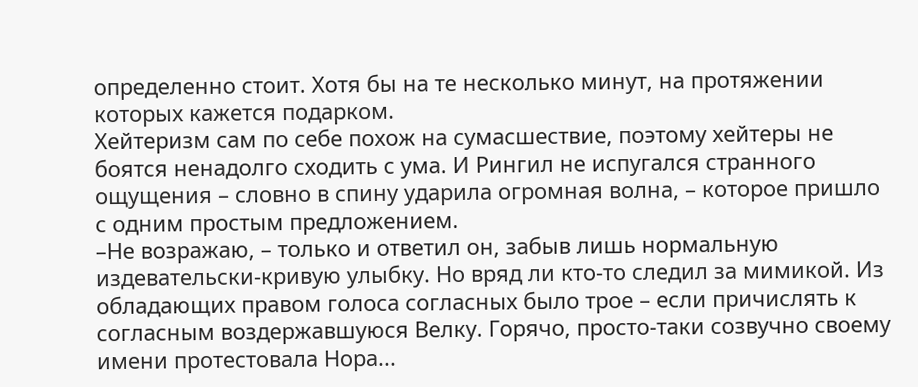определенно стоит. Хотя бы на те несколько минут, на протяжении которых кажется подарком.
Хейтеризм сам по себе похож на сумасшествие, поэтому хейтеры не боятся ненадолго сходить с ума. И Рингил не испугался странного ощущения – словно в спину ударила огромная волна, – которое пришло с одним простым предложением.
–Не возражаю, – только и ответил он, забыв лишь нормальную издевательски-кривую улыбку. Но вряд ли кто-то следил за мимикой. Из обладающих правом голоса согласных было трое – если причислять к согласным воздержавшуюся Велку. Горячо, просто-таки созвучно своему имени протестовала Нора...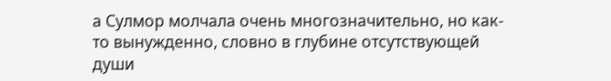а Сулмор молчала очень многозначительно, но как-то вынужденно, словно в глубине отсутствующей души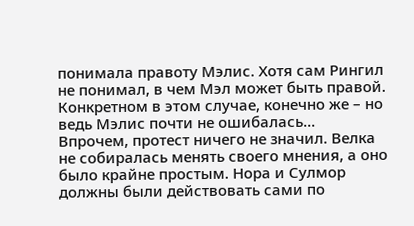понимала правоту Мэлис. Хотя сам Рингил не понимал, в чем Мэл может быть правой. Конкретном в этом случае, конечно же – но ведь Мэлис почти не ошибалась...
Впрочем, протест ничего не значил. Велка не собиралась менять своего мнения, а оно было крайне простым. Нора и Сулмор должны были действовать сами по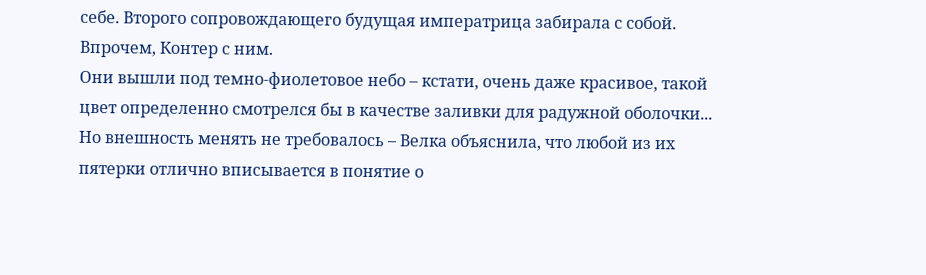себе. Второго сопровождающего будущая императрица забирала с собой. Впрочем, Контер с ним.
Они вышли под темно-фиолетовое небо – кстати, очень даже красивое, такой цвет определенно смотрелся бы в качестве заливки для радужной оболочки... Но внешность менять не требовалось – Велка объяснила, что любой из их пятерки отлично вписывается в понятие о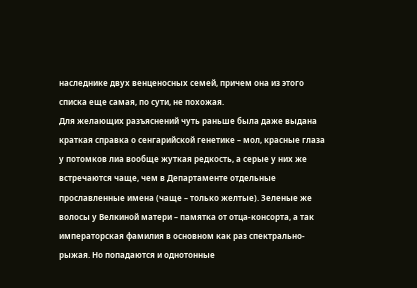наследнике двух венценосных семей, причем она из этого списка еще самая, по сути, не похожая.
Для желающих разъяснений чуть раньше была даже выдана краткая справка о сенгарийской генетике – мол, красные глаза у потомков лиа вообще жуткая редкость, а серые у них же встречаются чаще, чем в Департаменте отдельные прославленные имена (чаще – только желтые). Зеленые же волосы у Велкиной матери – памятка от отца-консорта, а так императорская фамилия в основном как раз спектрально-рыжая. Но попадаются и однотонные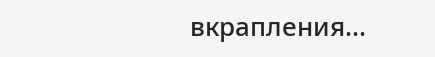вкрапления...